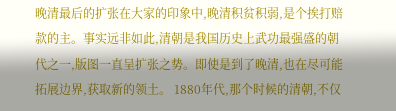晚清最后的扩张在大家的印象中,晚清积贫积弱,是个挨打赔款的主。事实远非如此,清朝是我国历史上武功最强盛的朝代之一,版图一直呈扩张之势。即使是到了晚清,也在尽可能拓展边界,获取新的领土。 1880年代,那个时候的清朝,不仅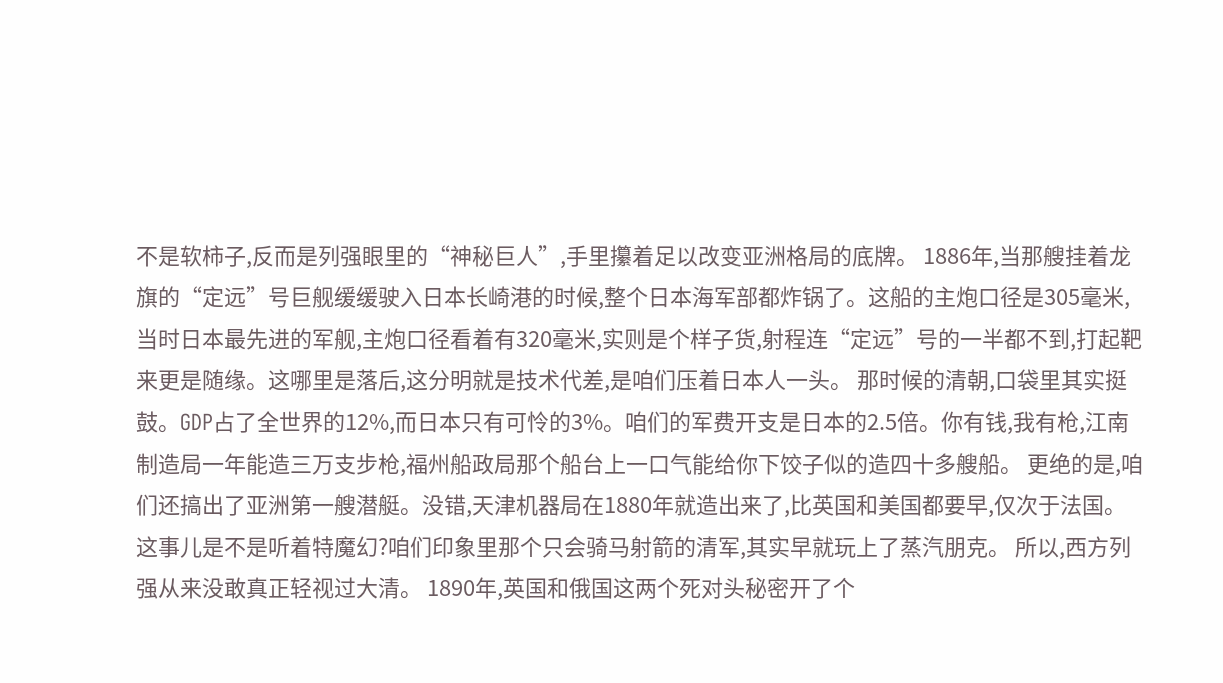不是软柿子,反而是列强眼里的“神秘巨人”,手里攥着足以改变亚洲格局的底牌。 1886年,当那艘挂着龙旗的“定远”号巨舰缓缓驶入日本长崎港的时候,整个日本海军部都炸锅了。这船的主炮口径是305毫米,当时日本最先进的军舰,主炮口径看着有320毫米,实则是个样子货,射程连“定远”号的一半都不到,打起靶来更是随缘。这哪里是落后,这分明就是技术代差,是咱们压着日本人一头。 那时候的清朝,口袋里其实挺鼓。GDP占了全世界的12%,而日本只有可怜的3%。咱们的军费开支是日本的2.5倍。你有钱,我有枪,江南制造局一年能造三万支步枪,福州船政局那个船台上一口气能给你下饺子似的造四十多艘船。 更绝的是,咱们还搞出了亚洲第一艘潜艇。没错,天津机器局在1880年就造出来了,比英国和美国都要早,仅次于法国。这事儿是不是听着特魔幻?咱们印象里那个只会骑马射箭的清军,其实早就玩上了蒸汽朋克。 所以,西方列强从来没敢真正轻视过大清。 1890年,英国和俄国这两个死对头秘密开了个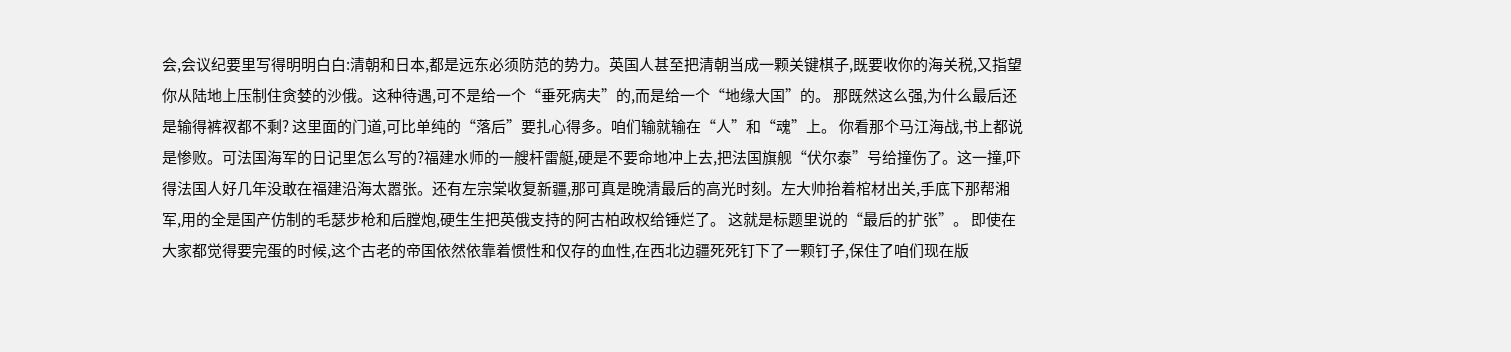会,会议纪要里写得明明白白:清朝和日本,都是远东必须防范的势力。英国人甚至把清朝当成一颗关键棋子,既要收你的海关税,又指望你从陆地上压制住贪婪的沙俄。这种待遇,可不是给一个“垂死病夫”的,而是给一个“地缘大国”的。 那既然这么强,为什么最后还是输得裤衩都不剩? 这里面的门道,可比单纯的“落后”要扎心得多。咱们输就输在“人”和“魂”上。 你看那个马江海战,书上都说是惨败。可法国海军的日记里怎么写的?福建水师的一艘杆雷艇,硬是不要命地冲上去,把法国旗舰“伏尔泰”号给撞伤了。这一撞,吓得法国人好几年没敢在福建沿海太嚣张。还有左宗棠收复新疆,那可真是晚清最后的高光时刻。左大帅抬着棺材出关,手底下那帮湘军,用的全是国产仿制的毛瑟步枪和后膛炮,硬生生把英俄支持的阿古柏政权给锤烂了。 这就是标题里说的“最后的扩张”。 即使在大家都觉得要完蛋的时候,这个古老的帝国依然依靠着惯性和仅存的血性,在西北边疆死死钉下了一颗钉子,保住了咱们现在版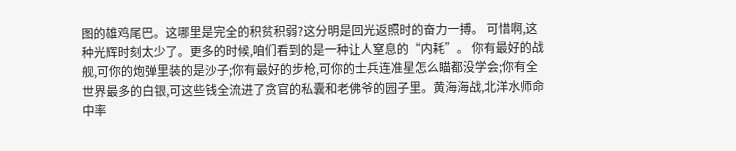图的雄鸡尾巴。这哪里是完全的积贫积弱?这分明是回光返照时的奋力一搏。 可惜啊,这种光辉时刻太少了。更多的时候,咱们看到的是一种让人窒息的“内耗”。 你有最好的战舰,可你的炮弹里装的是沙子;你有最好的步枪,可你的士兵连准星怎么瞄都没学会;你有全世界最多的白银,可这些钱全流进了贪官的私囊和老佛爷的园子里。黄海海战,北洋水师命中率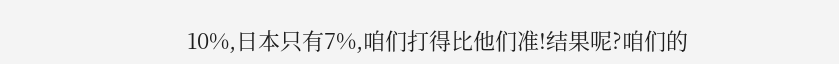10%,日本只有7%,咱们打得比他们准!结果呢?咱们的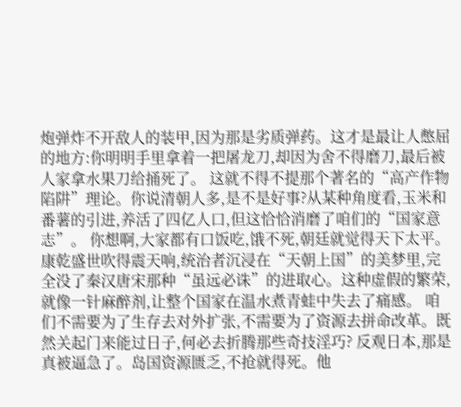炮弹炸不开敌人的装甲,因为那是劣质弹药。这才是最让人憋屈的地方:你明明手里拿着一把屠龙刀,却因为舍不得磨刀,最后被人家拿水果刀给捅死了。 这就不得不提那个著名的“高产作物陷阱”理论。你说清朝人多,是不是好事?从某种角度看,玉米和番薯的引进,养活了四亿人口,但这恰恰消磨了咱们的“国家意志”。 你想啊,大家都有口饭吃,饿不死,朝廷就觉得天下太平。康乾盛世吹得震天响,统治者沉浸在“天朝上国”的美梦里,完全没了秦汉唐宋那种“虽远必诛”的进取心。这种虚假的繁荣,就像一针麻醉剂,让整个国家在温水煮青蛙中失去了痛感。 咱们不需要为了生存去对外扩张,不需要为了资源去拼命改革。既然关起门来能过日子,何必去折腾那些奇技淫巧? 反观日本,那是真被逼急了。岛国资源匮乏,不抢就得死。他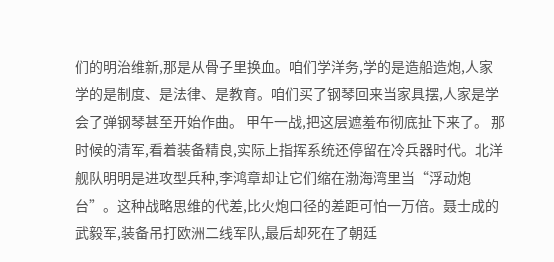们的明治维新,那是从骨子里换血。咱们学洋务,学的是造船造炮,人家学的是制度、是法律、是教育。咱们买了钢琴回来当家具摆,人家是学会了弹钢琴甚至开始作曲。 甲午一战,把这层遮羞布彻底扯下来了。 那时候的清军,看着装备精良,实际上指挥系统还停留在冷兵器时代。北洋舰队明明是进攻型兵种,李鸿章却让它们缩在渤海湾里当“浮动炮台”。这种战略思维的代差,比火炮口径的差距可怕一万倍。聂士成的武毅军,装备吊打欧洲二线军队,最后却死在了朝廷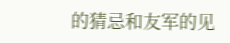的猜忌和友军的见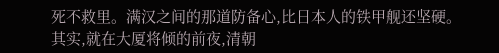死不救里。满汉之间的那道防备心,比日本人的铁甲舰还坚硬。 其实,就在大厦将倾的前夜,清朝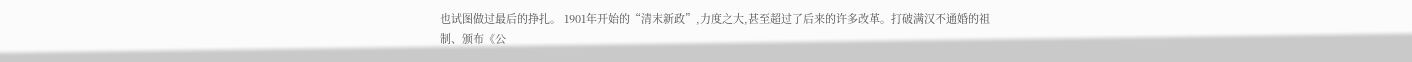也试图做过最后的挣扎。 1901年开始的“清末新政”,力度之大,甚至超过了后来的许多改革。打破满汉不通婚的祖制、颁布《公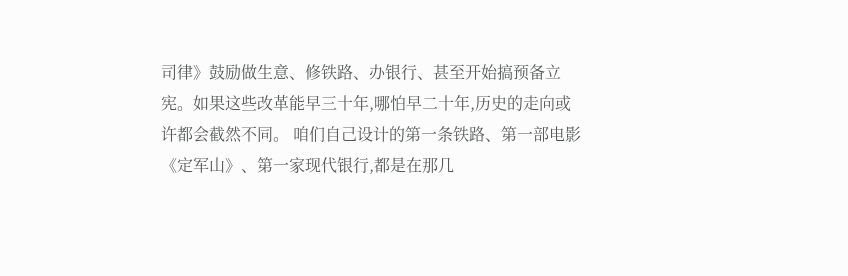司律》鼓励做生意、修铁路、办银行、甚至开始搞预备立宪。如果这些改革能早三十年,哪怕早二十年,历史的走向或许都会截然不同。 咱们自己设计的第一条铁路、第一部电影《定军山》、第一家现代银行,都是在那几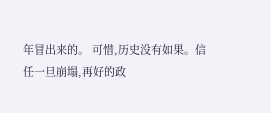年冒出来的。 可惜,历史没有如果。信任一旦崩塌,再好的政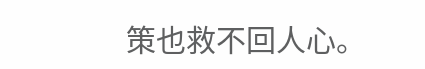策也救不回人心。